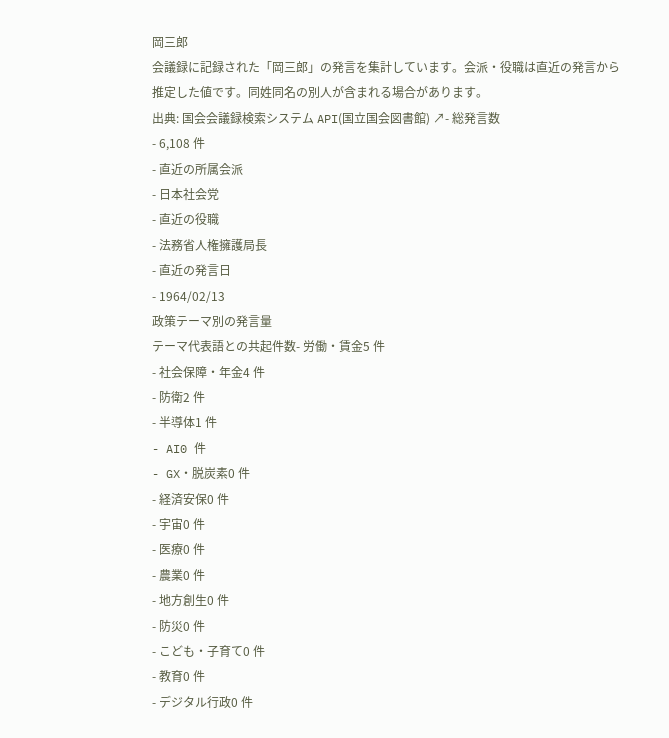岡三郎
会議録に記録された「岡三郎」の発言を集計しています。会派・役職は直近の発言から推定した値です。同姓同名の別人が含まれる場合があります。
出典: 国会会議録検索システム API(国立国会図書館) ↗- 総発言数
- 6,108 件
- 直近の所属会派
- 日本社会党
- 直近の役職
- 法務省人権擁護局長
- 直近の発言日
- 1964/02/13
政策テーマ別の発言量
テーマ代表語との共起件数- 労働・賃金5 件
- 社会保障・年金4 件
- 防衛2 件
- 半導体1 件
- AI0 件
- GX・脱炭素0 件
- 経済安保0 件
- 宇宙0 件
- 医療0 件
- 農業0 件
- 地方創生0 件
- 防災0 件
- こども・子育て0 件
- 教育0 件
- デジタル行政0 件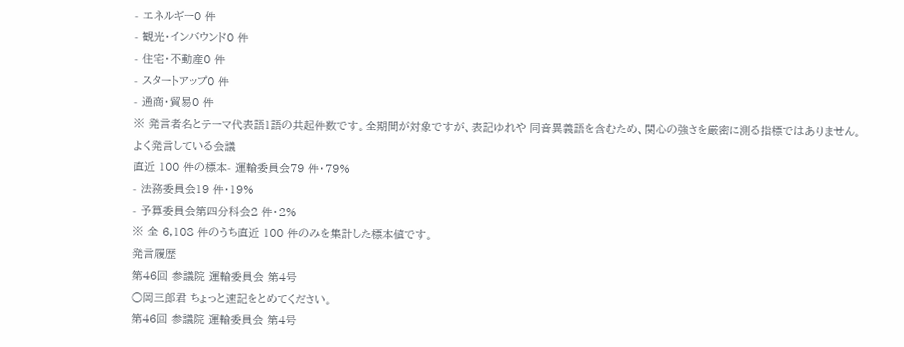- エネルギー0 件
- 観光・インバウンド0 件
- 住宅・不動産0 件
- スタートアップ0 件
- 通商・貿易0 件
※ 発言者名とテーマ代表語1語の共起件数です。全期間が対象ですが、表記ゆれや 同音異義語を含むため、関心の強さを厳密に測る指標ではありません。
よく発言している会議
直近 100 件の標本- 運輸委員会79 件・79%
- 法務委員会19 件・19%
- 予算委員会第四分科会2 件・2%
※ 全 6,108 件のうち直近 100 件のみを集計した標本値です。
発言履歴
第46回 参議院 運輸委員会 第4号
○岡三郎君 ちょっと速記をとめてください。
第46回 参議院 運輸委員会 第4号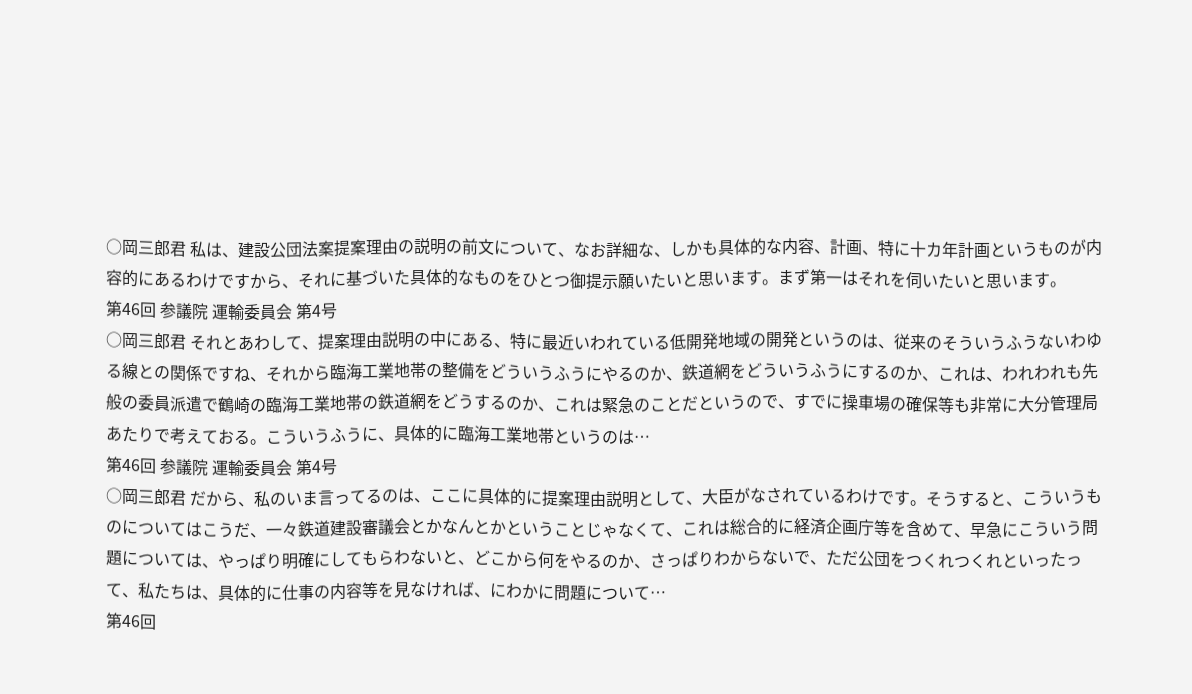○岡三郎君 私は、建設公団法案提案理由の説明の前文について、なお詳細な、しかも具体的な内容、計画、特に十カ年計画というものが内容的にあるわけですから、それに基づいた具体的なものをひとつ御提示願いたいと思います。まず第一はそれを伺いたいと思います。
第46回 参議院 運輸委員会 第4号
○岡三郎君 それとあわして、提案理由説明の中にある、特に最近いわれている低開発地域の開発というのは、従来のそういうふうないわゆる線との関係ですね、それから臨海工業地帯の整備をどういうふうにやるのか、鉄道網をどういうふうにするのか、これは、われわれも先般の委員派遣で鶴崎の臨海工業地帯の鉄道網をどうするのか、これは緊急のことだというので、すでに操車場の確保等も非常に大分管理局あたりで考えておる。こういうふうに、具体的に臨海工業地帯というのは…
第46回 参議院 運輸委員会 第4号
○岡三郎君 だから、私のいま言ってるのは、ここに具体的に提案理由説明として、大臣がなされているわけです。そうすると、こういうものについてはこうだ、一々鉄道建設審議会とかなんとかということじゃなくて、これは総合的に経済企画庁等を含めて、早急にこういう問題については、やっぱり明確にしてもらわないと、どこから何をやるのか、さっぱりわからないで、ただ公団をつくれつくれといったって、私たちは、具体的に仕事の内容等を見なければ、にわかに問題について…
第46回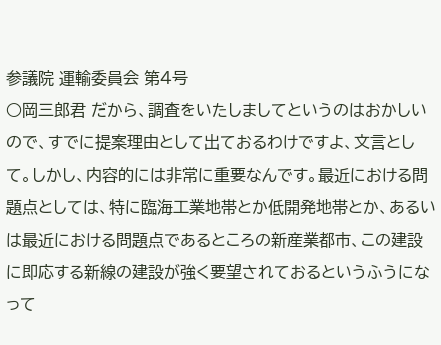参議院 運輸委員会 第4号
○岡三郎君 だから、調査をいたしましてというのはおかしいので、すでに提案理由として出ておるわけですよ、文言として。しかし、内容的には非常に重要なんです。最近における問題点としては、特に臨海工業地帯とか低開発地帯とか、あるいは最近における問題点であるところの新産業都市、この建設に即応する新線の建設が強く要望されておるというふうになって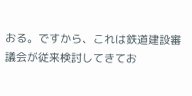おる。ですから、これは鉄道建設審議会が従来検討してきてお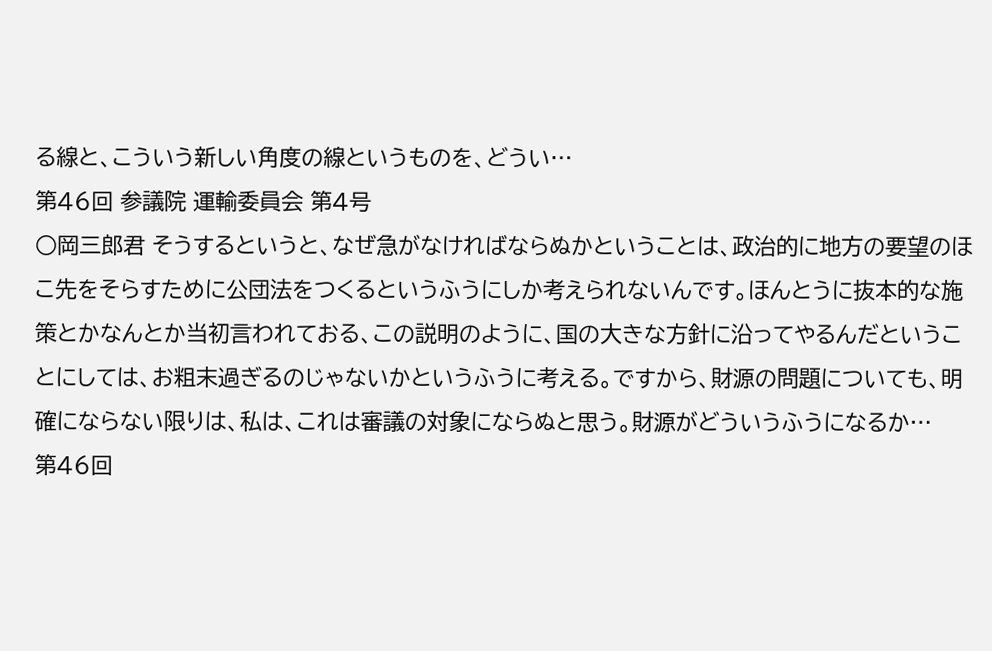る線と、こういう新しい角度の線というものを、どうい…
第46回 参議院 運輸委員会 第4号
○岡三郎君 そうするというと、なぜ急がなければならぬかということは、政治的に地方の要望のほこ先をそらすために公団法をつくるというふうにしか考えられないんです。ほんとうに抜本的な施策とかなんとか当初言われておる、この説明のように、国の大きな方針に沿ってやるんだということにしては、お粗末過ぎるのじゃないかというふうに考える。ですから、財源の問題についても、明確にならない限りは、私は、これは審議の対象にならぬと思う。財源がどういうふうになるか…
第46回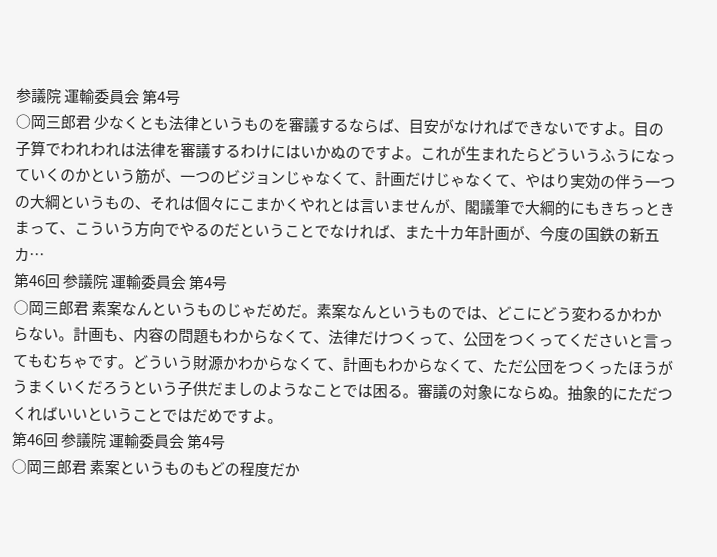参議院 運輸委員会 第4号
○岡三郎君 少なくとも法律というものを審議するならば、目安がなければできないですよ。目の子算でわれわれは法律を審議するわけにはいかぬのですよ。これが生まれたらどういうふうになっていくのかという筋が、一つのビジョンじゃなくて、計画だけじゃなくて、やはり実効の伴う一つの大綱というもの、それは個々にこまかくやれとは言いませんが、閣議筆で大綱的にもきちっときまって、こういう方向でやるのだということでなければ、また十カ年計画が、今度の国鉄の新五カ…
第46回 参議院 運輸委員会 第4号
○岡三郎君 素案なんというものじゃだめだ。素案なんというものでは、どこにどう変わるかわからない。計画も、内容の問題もわからなくて、法律だけつくって、公団をつくってくださいと言ってもむちゃです。どういう財源かわからなくて、計画もわからなくて、ただ公団をつくったほうがうまくいくだろうという子供だましのようなことでは困る。審議の対象にならぬ。抽象的にただつくればいいということではだめですよ。
第46回 参議院 運輸委員会 第4号
○岡三郎君 素案というものもどの程度だか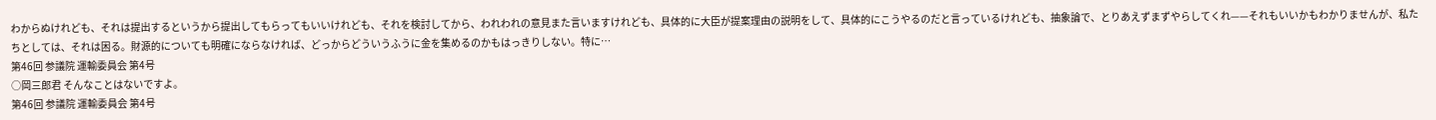わからぬけれども、それは提出するというから提出してもらってもいいけれども、それを検討してから、われわれの意見また言いますけれども、具体的に大臣が提案理由の説明をして、具体的にこうやるのだと言っているけれども、抽象論で、とりあえずまずやらしてくれ——それもいいかもわかりませんが、私たちとしては、それは困る。財源的についても明確にならなければ、どっからどういうふうに金を集めるのかもはっきりしない。特に…
第46回 参議院 運輸委員会 第4号
○岡三郎君 そんなことはないですよ。
第46回 参議院 運輸委員会 第4号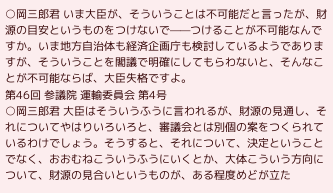○岡三郎君 いま大臣が、そういうことは不可能だと言ったが、財源の目安というものをつけないで——つけることが不可能なんですか。いま地方自治体も経済企画庁も検討しているようでありますが、そういうことを閣議で明確にしてもらわないと、そんなことが不可能ならば、大臣失格ですよ。
第46回 参議院 運輸委員会 第4号
○岡三郎君 大臣はそういうふうに言われるが、財源の見通し、それについてやはりいろいろと、審議会とは別個の案をつくられているわけでしょう。そうすると、それについて、決定ということでなく、おおむねこういうふうにいくとか、大体こういう方向について、財源の見合いというものが、ある程度めどが立た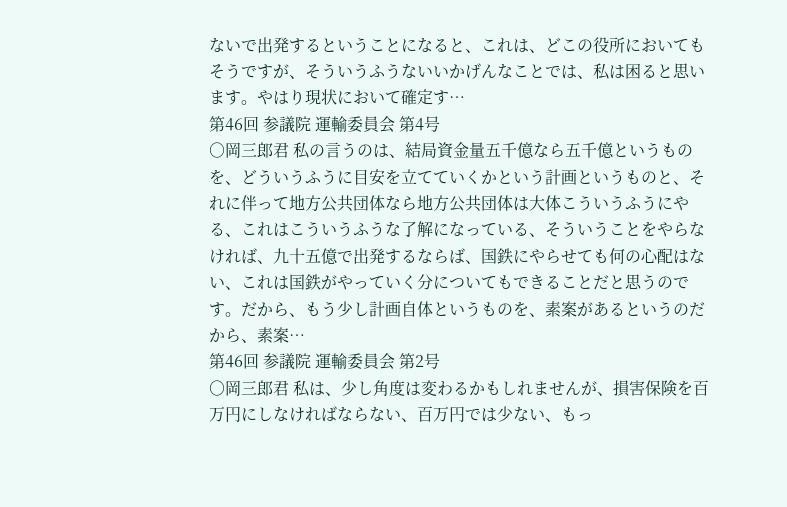ないで出発するということになると、これは、どこの役所においてもそうですが、そういうふうないいかげんなことでは、私は困ると思います。やはり現状において確定す…
第46回 参議院 運輸委員会 第4号
○岡三郎君 私の言うのは、結局資金量五千億なら五千億というものを、どういうふうに目安を立てていくかという計画というものと、それに伴って地方公共団体なら地方公共団体は大体こういうふうにやる、これはこういうふうな了解になっている、そういうことをやらなければ、九十五億で出発するならば、国鉄にやらせても何の心配はない、これは国鉄がやっていく分についてもできることだと思うのです。だから、もう少し計画自体というものを、素案があるというのだから、素案…
第46回 参議院 運輸委員会 第2号
○岡三郎君 私は、少し角度は変わるかもしれませんが、損害保険を百万円にしなければならない、百万円では少ない、もっ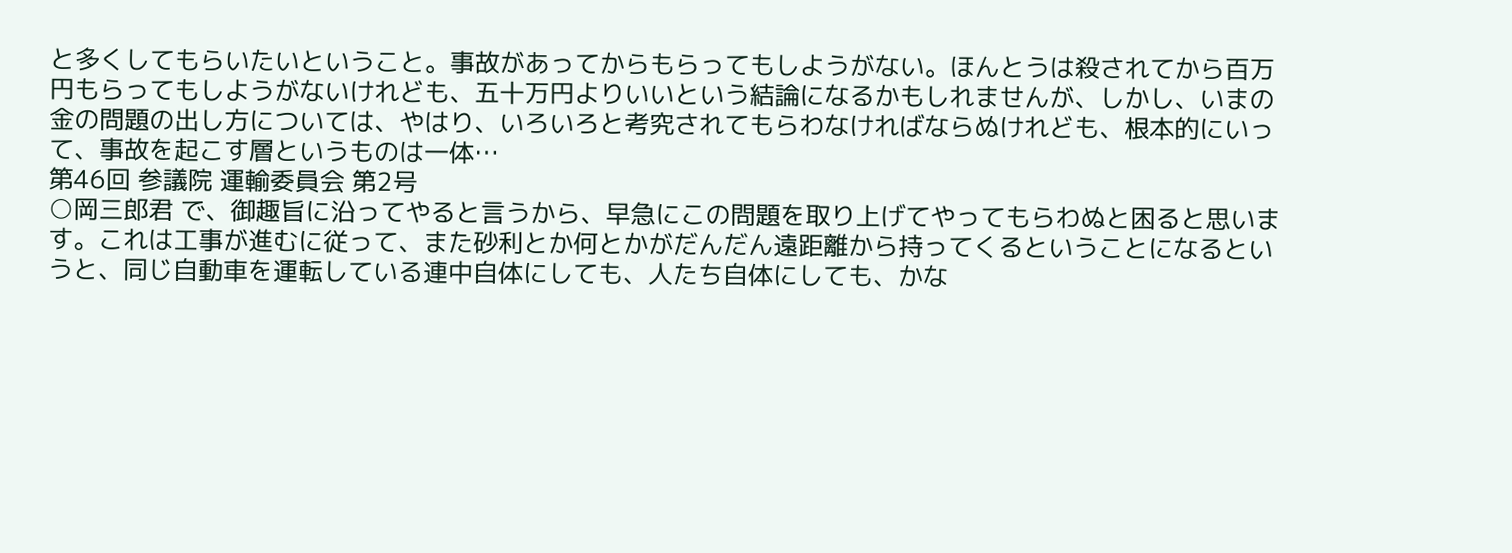と多くしてもらいたいということ。事故があってからもらってもしようがない。ほんとうは殺されてから百万円もらってもしようがないけれども、五十万円よりいいという結論になるかもしれませんが、しかし、いまの金の問題の出し方については、やはり、いろいろと考究されてもらわなければならぬけれども、根本的にいって、事故を起こす層というものは一体…
第46回 参議院 運輸委員会 第2号
○岡三郎君 で、御趣旨に沿ってやると言うから、早急にこの問題を取り上げてやってもらわぬと困ると思います。これは工事が進むに従って、また砂利とか何とかがだんだん遠距離から持ってくるということになるというと、同じ自動車を運転している連中自体にしても、人たち自体にしても、かな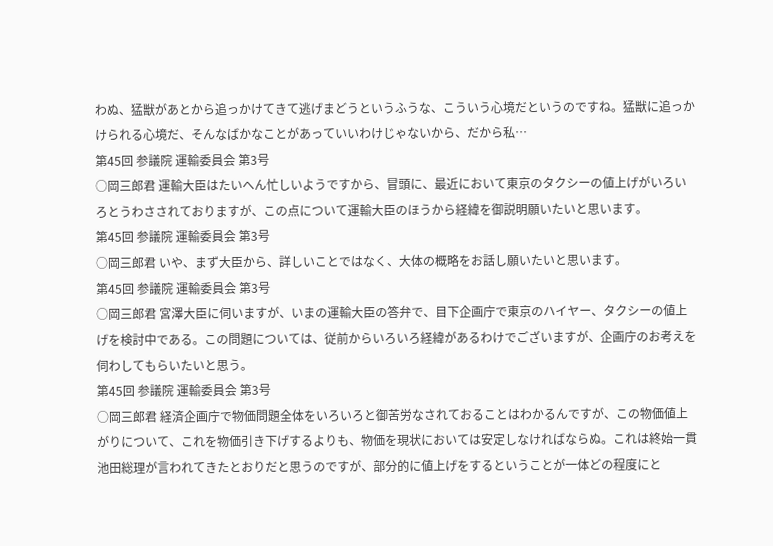わぬ、猛獣があとから追っかけてきて逃げまどうというふうな、こういう心境だというのですね。猛獣に追っかけられる心境だ、そんなばかなことがあっていいわけじゃないから、だから私…
第45回 参議院 運輸委員会 第3号
○岡三郎君 運輸大臣はたいへん忙しいようですから、冒頭に、最近において東京のタクシーの値上げがいろいろとうわさされておりますが、この点について運輸大臣のほうから経緯を御説明願いたいと思います。
第45回 参議院 運輸委員会 第3号
○岡三郎君 いや、まず大臣から、詳しいことではなく、大体の概略をお話し願いたいと思います。
第45回 参議院 運輸委員会 第3号
○岡三郎君 宮澤大臣に伺いますが、いまの運輸大臣の答弁で、目下企画庁で東京のハイヤー、タクシーの値上げを検討中である。この問題については、従前からいろいろ経緯があるわけでございますが、企画庁のお考えを伺わしてもらいたいと思う。
第45回 参議院 運輸委員会 第3号
○岡三郎君 経済企画庁で物価問題全体をいろいろと御苦労なされておることはわかるんですが、この物価値上がりについて、これを物価引き下げするよりも、物価を現状においては安定しなければならぬ。これは終始一貫池田総理が言われてきたとおりだと思うのですが、部分的に値上げをするということが一体どの程度にと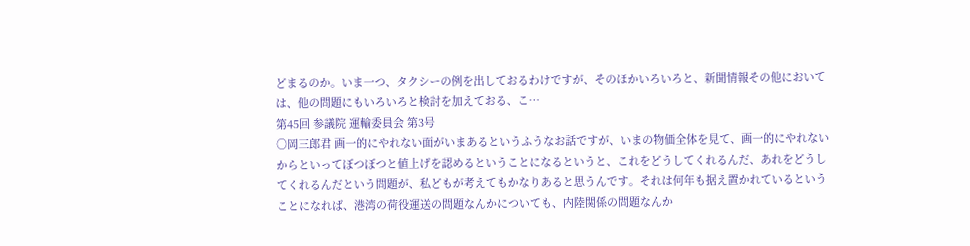どまるのか。いま一つ、タクシーの例を出しておるわけですが、そのほかいろいろと、新聞情報その他においては、他の問題にもいろいろと検討を加えておる、こ…
第45回 参議院 運輸委員会 第3号
○岡三郎君 画一的にやれない面がいまあるというふうなお話ですが、いまの物価全体を見て、画一的にやれないからといってぼつぼつと値上げを認めるということになるというと、これをどうしてくれるんだ、あれをどうしてくれるんだという問題が、私どもが考えてもかなりあると思うんです。それは何年も据え置かれているということになれば、港湾の荷役運送の問題なんかについても、内陸関係の問題なんか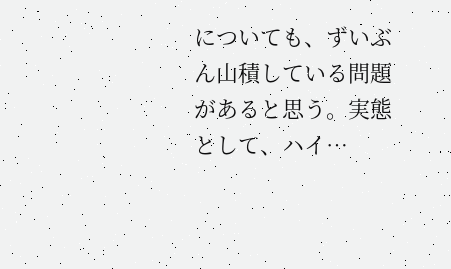についても、ずいぶん山積している問題があると思う。実態として、ハイ…